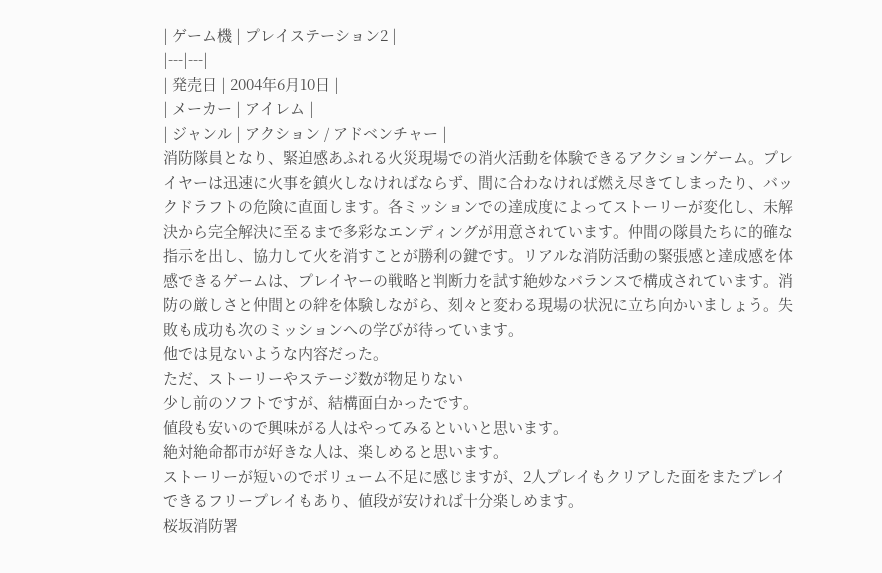| ゲーム機 | プレイステーション2 |
|---|---|
| 発売日 | 2004年6月10日 |
| メーカー | アイレム |
| ジャンル | アクション / アドベンチャー |
消防隊員となり、緊迫感あふれる火災現場での消火活動を体験できるアクションゲーム。プレイヤーは迅速に火事を鎮火しなければならず、間に合わなければ燃え尽きてしまったり、バックドラフトの危険に直面します。各ミッションでの達成度によってストーリーが変化し、未解決から完全解決に至るまで多彩なエンディングが用意されています。仲間の隊員たちに的確な指示を出し、協力して火を消すことが勝利の鍵です。リアルな消防活動の緊張感と達成感を体感できるゲームは、プレイヤーの戦略と判断力を試す絶妙なバランスで構成されています。消防の厳しさと仲間との絆を体験しながら、刻々と変わる現場の状況に立ち向かいましょう。失敗も成功も次のミッションへの学びが待っています。
他では見ないような内容だった。
ただ、ストーリーやステージ数が物足りない
少し前のソフトですが、結構面白かったです。
値段も安いので興味がる人はやってみるといいと思います。
絶対絶命都市が好きな人は、楽しめると思います。
ストーリーが短いのでボリューム不足に感じますが、2人プレイもクリアした面をまたプレイできるフリープレイもあり、値段が安ければ十分楽しめます。
桜坂消防署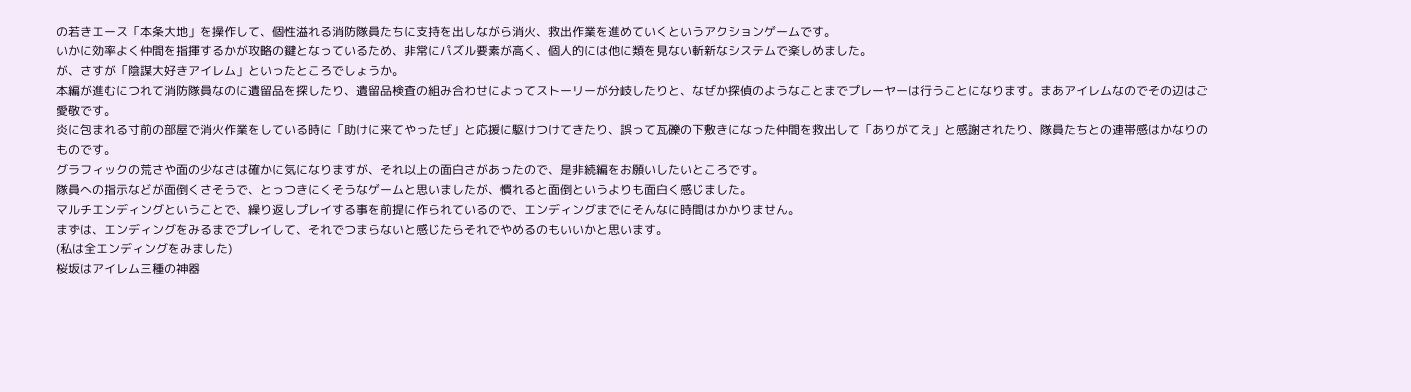の若きエース「本条大地」を操作して、個性溢れる消防隊員たちに支持を出しながら消火、救出作業を進めていくというアクションゲームです。
いかに効率よく仲間を指揮するかが攻略の鍵となっているため、非常にパズル要素が高く、個人的には他に類を見ない斬新なシステムで楽しめました。
が、さすが「陰謀大好きアイレム」といったところでしょうか。
本編が進むにつれて消防隊員なのに遺留品を探したり、遺留品検査の組み合わせによってストーリーが分岐したりと、なぜか探偵のようなことまでプレーヤーは行うことになります。まあアイレムなのでその辺はご愛敬です。
炎に包まれる寸前の部屋で消火作業をしている時に「助けに来てやったぜ」と応援に駆けつけてきたり、誤って瓦礫の下敷きになった仲間を救出して「ありがてえ」と感謝されたり、隊員たちとの連帯感はかなりのものです。
グラフィックの荒さや面の少なさは確かに気になりますが、それ以上の面白さがあったので、是非続編をお願いしたいところです。
隊員への指示などが面倒くさそうで、とっつきにくそうなゲームと思いましたが、慣れると面倒というよりも面白く感じました。
マルチエンディングということで、繰り返しプレイする事を前提に作られているので、エンディングまでにそんなに時間はかかりません。
まずは、エンディングをみるまでプレイして、それでつまらないと感じたらそれでやめるのもいいかと思います。
(私は全エンディングをみました)
桜坂はアイレム三種の神器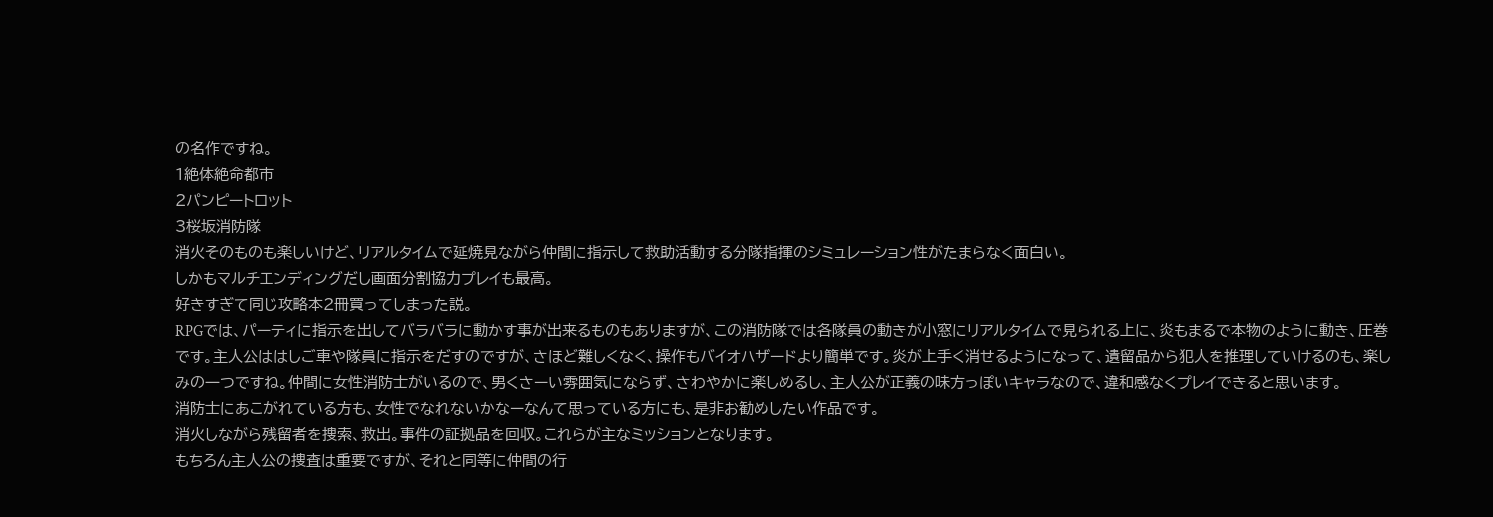の名作ですね。
1絶体絶命都市
2パンピートロット
3桜坂消防隊
消火そのものも楽しいけど、リアルタイムで延焼見ながら仲間に指示して救助活動する分隊指揮のシミュレーション性がたまらなく面白い。
しかもマルチエンディングだし画面分割協力プレイも最高。
好きすぎて同じ攻略本2冊買ってしまった説。
RPGでは、パーティに指示を出してバラバラに動かす事が出来るものもありますが、この消防隊では各隊員の動きが小窓にリアルタイムで見られる上に、炎もまるで本物のように動き、圧巻です。主人公ははしご車や隊員に指示をだすのですが、さほど難しくなく、操作もバイオハザードより簡単です。炎が上手く消せるようになって、遺留品から犯人を推理していけるのも、楽しみの一つですね。仲間に女性消防士がいるので、男くさーい雰囲気にならず、さわやかに楽しめるし、主人公が正義の味方っぽいキャラなので、違和感なくプレイできると思います。
消防士にあこがれている方も、女性でなれないかなーなんて思っている方にも、是非お勧めしたい作品です。
消火しながら残留者を捜索、救出。事件の証拠品を回収。これらが主なミッションとなります。
もちろん主人公の捜査は重要ですが、それと同等に仲間の行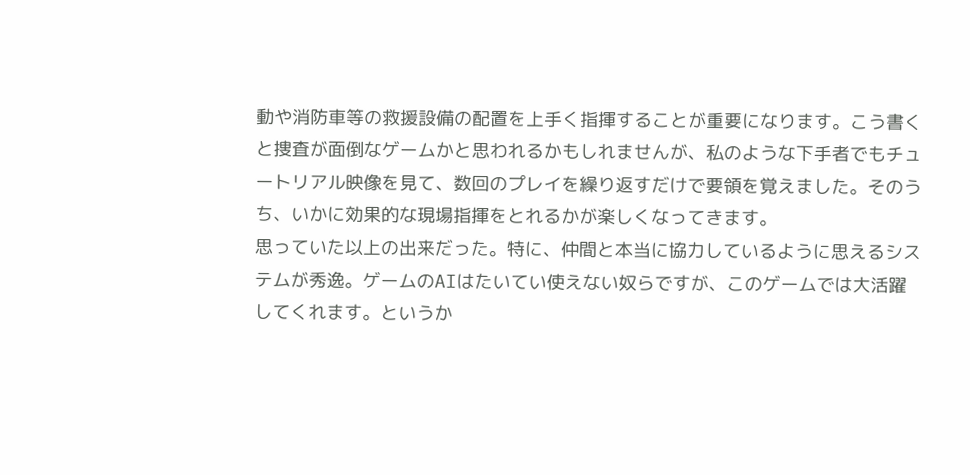動や消防車等の救援設備の配置を上手く指揮することが重要になります。こう書くと捜査が面倒なゲームかと思われるかもしれませんが、私のような下手者でもチュートリアル映像を見て、数回のプレイを繰り返すだけで要領を覚えました。そのうち、いかに効果的な現場指揮をとれるかが楽しくなってきます。
思っていた以上の出来だった。特に、仲間と本当に協力しているように思えるシステムが秀逸。ゲームのAIはたいてい使えない奴らですが、このゲームでは大活躍してくれます。というか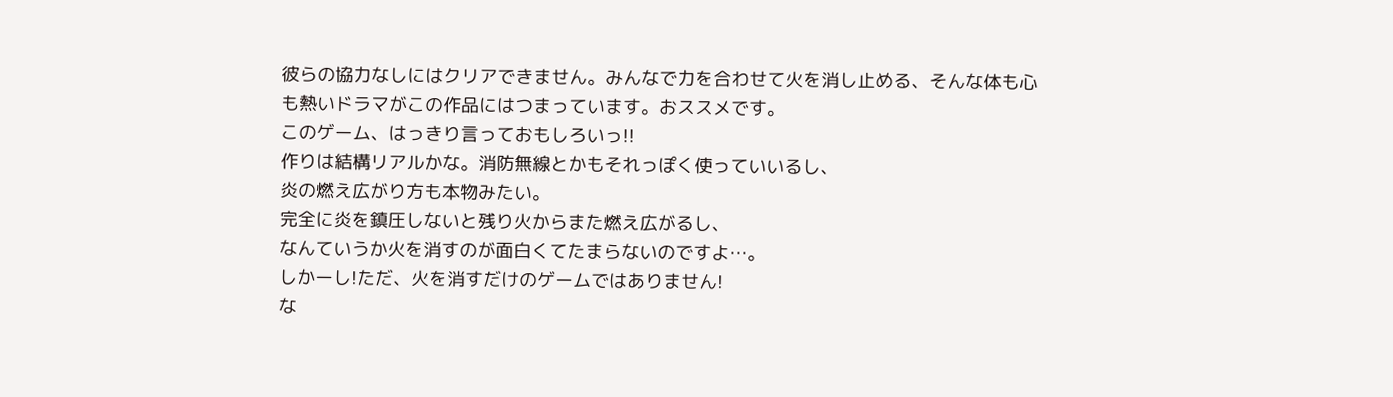彼らの協力なしにはクリアできません。みんなで力を合わせて火を消し止める、そんな体も心も熱いドラマがこの作品にはつまっています。おススメです。
このゲーム、はっきり言っておもしろいっ!!
作りは結構リアルかな。消防無線とかもそれっぽく使っていいるし、
炎の燃え広がり方も本物みたい。
完全に炎を鎮圧しないと残り火からまた燃え広がるし、
なんていうか火を消すのが面白くてたまらないのですよ…。
しかーし!ただ、火を消すだけのゲームではありません!
な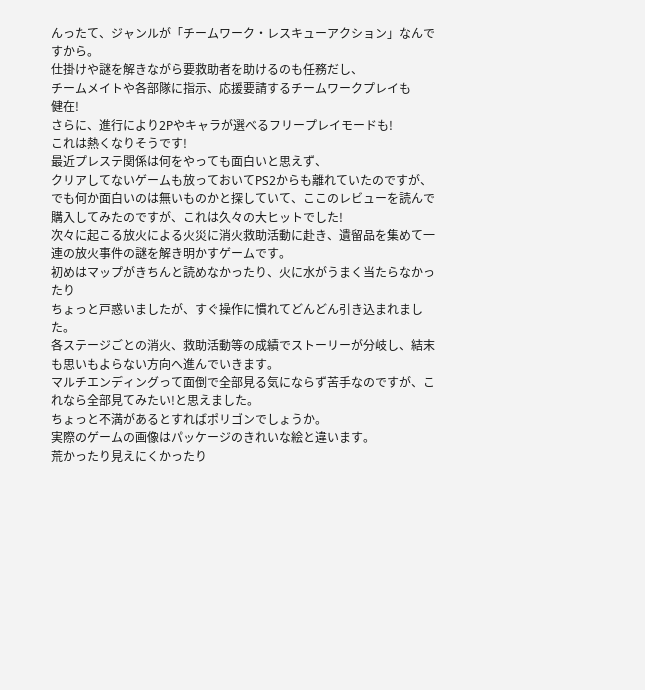んったて、ジャンルが「チームワーク・レスキューアクション」なんですから。
仕掛けや謎を解きながら要救助者を助けるのも任務だし、
チームメイトや各部隊に指示、応援要請するチームワークプレイも
健在!
さらに、進行により2Pやキャラが選べるフリープレイモードも!
これは熱くなりそうです!
最近プレステ関係は何をやっても面白いと思えず、
クリアしてないゲームも放っておいてPS2からも離れていたのですが、
でも何か面白いのは無いものかと探していて、ここのレビューを読んで
購入してみたのですが、これは久々の大ヒットでした!
次々に起こる放火による火災に消火救助活動に赴き、遺留品を集めて一連の放火事件の謎を解き明かすゲームです。
初めはマップがきちんと読めなかったり、火に水がうまく当たらなかったり
ちょっと戸惑いましたが、すぐ操作に慣れてどんどん引き込まれました。
各ステージごとの消火、救助活動等の成績でストーリーが分岐し、結末も思いもよらない方向へ進んでいきます。
マルチエンディングって面倒で全部見る気にならず苦手なのですが、これなら全部見てみたい!と思えました。
ちょっと不満があるとすればポリゴンでしょうか。
実際のゲームの画像はパッケージのきれいな絵と違います。
荒かったり見えにくかったり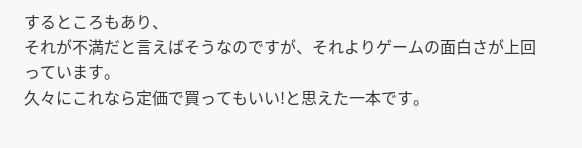するところもあり、
それが不満だと言えばそうなのですが、それよりゲームの面白さが上回っています。
久々にこれなら定価で買ってもいい!と思えた一本です。